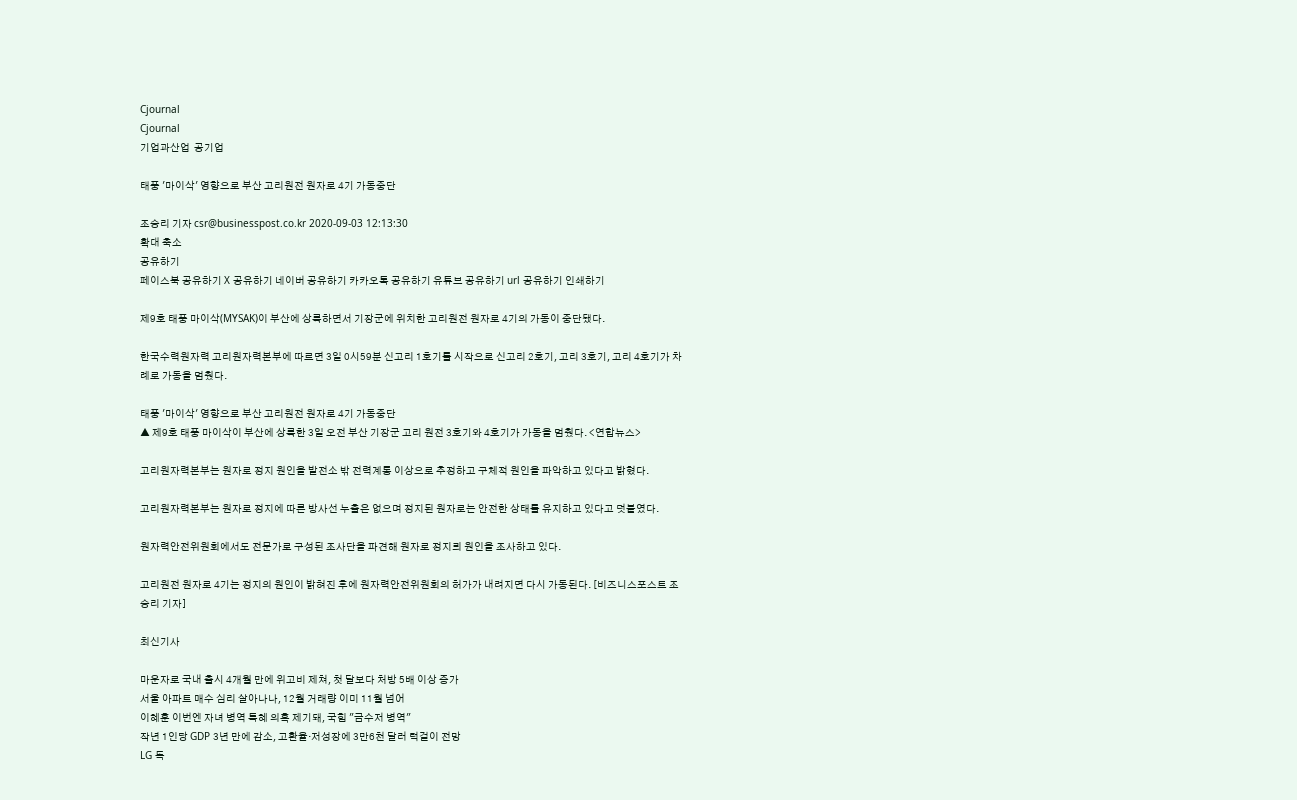Cjournal
Cjournal
기업과산업  공기업

태풍 '마이삭' 영향으로 부산 고리원전 원자로 4기 가동중단

조승리 기자 csr@businesspost.co.kr 2020-09-03 12:13:30
확대 축소
공유하기
페이스북 공유하기 X 공유하기 네이버 공유하기 카카오톡 공유하기 유튜브 공유하기 url 공유하기 인쇄하기

제9호 태풍 마이삭(MYSAK)이 부산에 상륙하면서 기장군에 위치한 고리원전 원자로 4기의 가동이 중단됐다.

한국수력원자력 고리원자력본부에 따르면 3일 0시59분 신고리 1호기를 시작으로 신고리 2호기, 고리 3호기, 고리 4호기가 차례로 가동을 멈췄다.

태풍 '마이삭' 영향으로 부산 고리원전 원자로 4기 가동중단
▲ 제9호 태풍 마이삭이 부산에 상륙한 3일 오전 부산 기장군 고리 원전 3호기와 4호기가 가동을 멈췄다. <연합뉴스>

고리원자력본부는 원자로 정지 원인을 발전소 밖 전력계통 이상으로 추정하고 구체적 원인을 파악하고 있다고 밝혔다.

고리원자력본부는 원자로 정지에 따른 방사선 누출은 없으며 정지된 원자로는 안전한 상태를 유지하고 있다고 덧붙였다.

원자력안전위원회에서도 전문가로 구성된 조사단을 파견해 원자로 정지릐 원인을 조사하고 있다.

고리원전 원자로 4기는 정지의 원인이 밝혀진 후에 원자력안전위원회의 허가가 내려지면 다시 가동된다. [비즈니스포스트 조승리 기자]

최신기사

마운자로 국내 출시 4개월 만에 위고비 제쳐, 첫 달보다 처방 5배 이상 증가
서울 아파트 매수 심리 살아나나, 12월 거래량 이미 11월 넘어
이혜훈 이번엔 자녀 병역 특혜 의혹 제기돼, 국힘 "금수저 병역"
작년 1인당 GDP 3년 만에 감소, 고환율·저성장에 3만6천 달러 턱걸이 전망
LG 독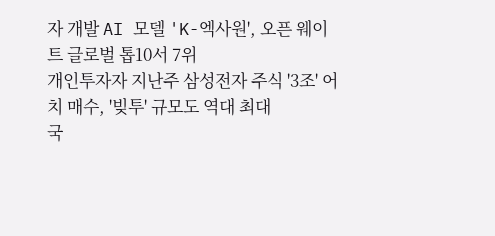자 개발 AI 모델 'K-엑사원', 오픈 웨이트 글로벌 톱10서 7위
개인투자자 지난주 삼성전자 주식 '3조' 어치 매수, '빚투' 규모도 역대 최대
국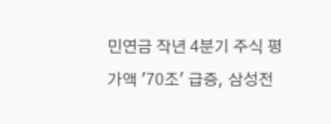민연금 작년 4분기 주식 평가액 '70조' 급증, 삼성전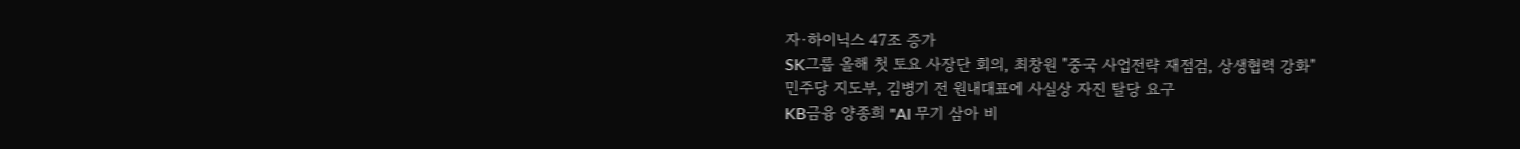자·하이닉스 47조 증가
SK그룹 올해 첫 토요 사장단 회의, 최창원 "중국 사업전략 재점검, 상생협력 강화"
민주당 지도부, 김병기 전 원내대표에 사실상 자진 탈당 요구
KB금융 양종희 "AI 무기 삼아 비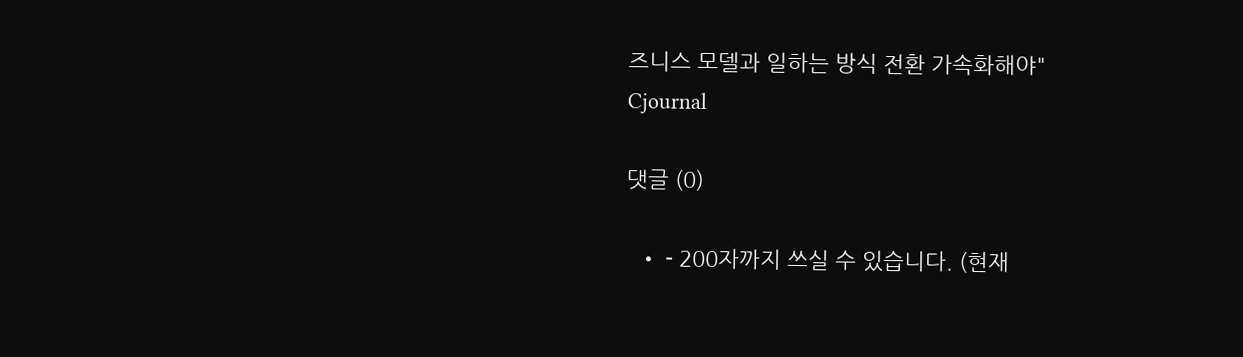즈니스 모델과 일하는 방식 전환 가속화해야"
Cjournal

댓글 (0)

  • - 200자까지 쓰실 수 있습니다. (현재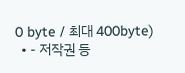0 byte / 최대 400byte)
  • - 저작권 등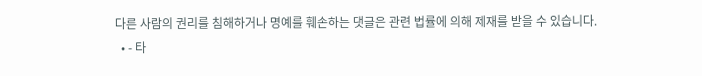다른 사람의 권리를 침해하거나 명예를 훼손하는 댓글은 관련 법률에 의해 제재를 받을 수 있습니다.
  • - 타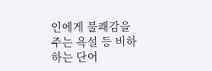인에게 불쾌감을 주는 욕설 등 비하하는 단어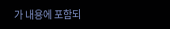가 내용에 포함되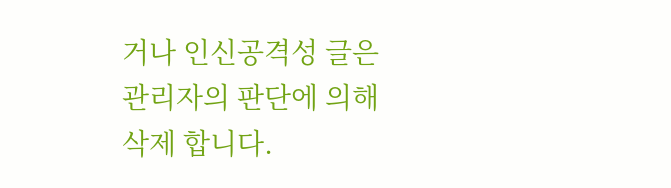거나 인신공격성 글은 관리자의 판단에 의해 삭제 합니다.